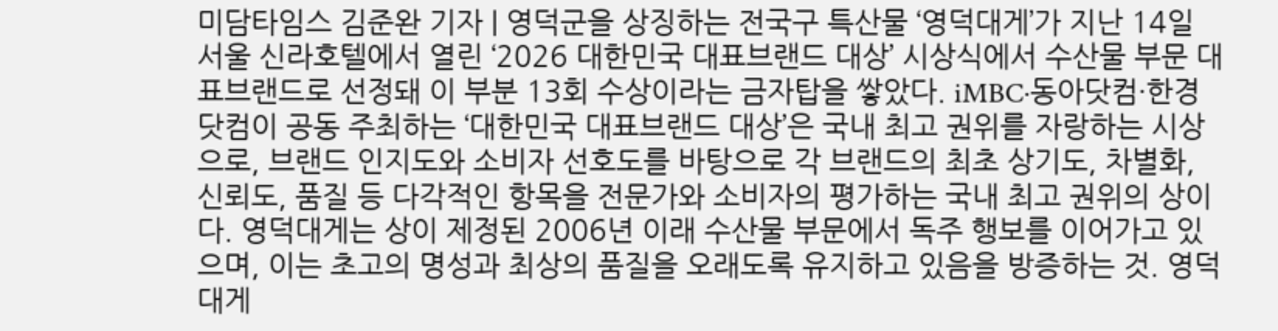미담타임스 김준완 기자 | 영덕군을 상징하는 전국구 특산물 ‘영덕대게’가 지난 14일 서울 신라호텔에서 열린 ‘2026 대한민국 대표브랜드 대상’ 시상식에서 수산물 부문 대표브랜드로 선정돼 이 부분 13회 수상이라는 금자탑을 쌓았다. iMBC·동아닷컴·한경닷컴이 공동 주최하는 ‘대한민국 대표브랜드 대상’은 국내 최고 권위를 자랑하는 시상으로, 브랜드 인지도와 소비자 선호도를 바탕으로 각 브랜드의 최초 상기도, 차별화, 신뢰도, 품질 등 다각적인 항목을 전문가와 소비자의 평가하는 국내 최고 권위의 상이다. 영덕대게는 상이 제정된 2006년 이래 수산물 부문에서 독주 행보를 이어가고 있으며, 이는 초고의 명성과 최상의 품질을 오래도록 유지하고 있음을 방증하는 것. 영덕대게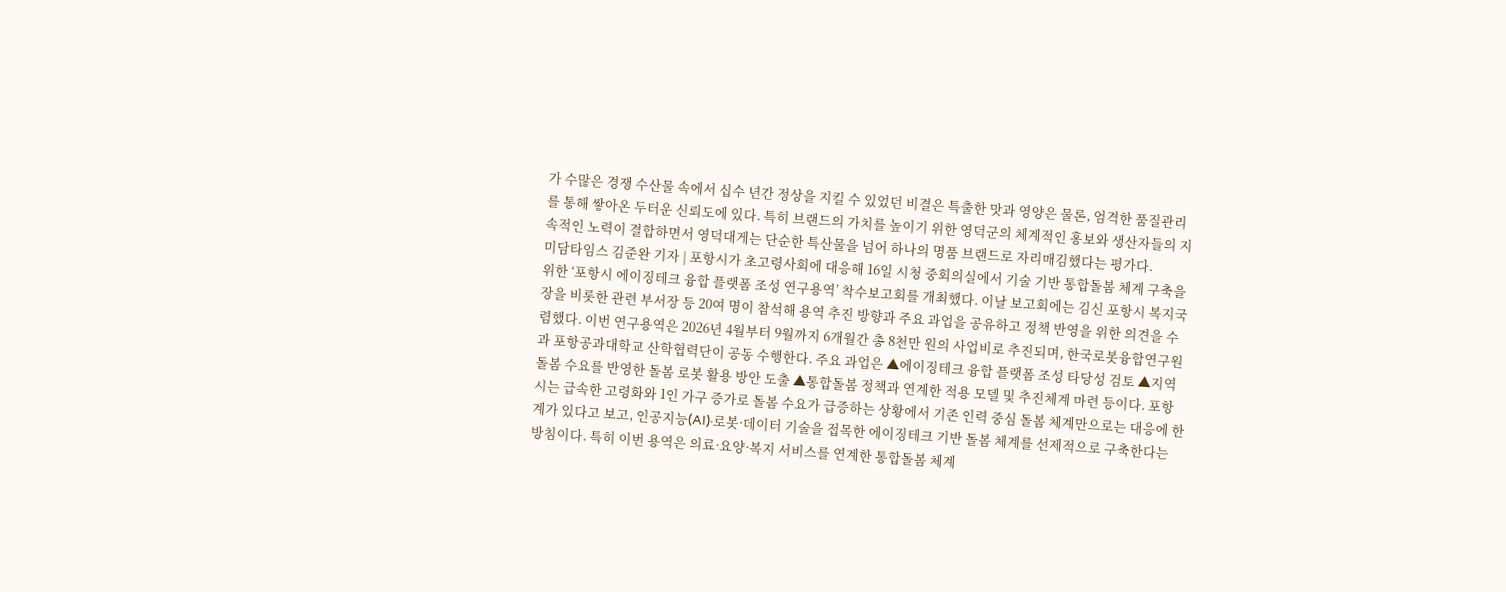가 수많은 경쟁 수산물 속에서 십수 년간 정상을 지킬 수 있었던 비결은 특출한 맛과 영양은 물론, 엄격한 품질관리를 통해 쌓아온 두터운 신뢰도에 있다. 특히 브랜드의 가치를 높이기 위한 영덕군의 체계적인 홍보와 생산자들의 지속적인 노력이 결합하면서 영덕대게는 단순한 특산물을 넘어 하나의 명품 브랜드로 자리매김했다는 평가다.
미담타임스 김준완 기자 | 포항시가 초고령사회에 대응해 16일 시청 중회의실에서 기술 기반 통합돌봄 체계 구축을 위한 ‘포항시 에이징테크 융합 플랫폼 조성 연구용역’ 착수보고회를 개최했다. 이날 보고회에는 김신 포항시 복지국장을 비롯한 관련 부서장 등 20여 명이 참석해 용역 추진 방향과 주요 과업을 공유하고 정책 반영을 위한 의견을 수렴했다. 이번 연구용역은 2026년 4월부터 9월까지 6개월간 총 8천만 원의 사업비로 추진되며, 한국로봇융합연구원과 포항공과대학교 산학협력단이 공동 수행한다. 주요 과업은 ▲에이징테크 융합 플랫폼 조성 타당성 검토 ▲지역 돌봄 수요를 반영한 돌봄 로봇 활용 방안 도출 ▲통합돌봄 정책과 연계한 적용 모델 및 추진체계 마련 등이다. 포항시는 급속한 고령화와 1인 가구 증가로 돌봄 수요가 급증하는 상황에서 기존 인력 중심 돌봄 체계만으로는 대응에 한계가 있다고 보고, 인공지능(AI)·로봇·데이터 기술을 접목한 에이징테크 기반 돌봄 체계를 선제적으로 구축한다는 방침이다. 특히 이번 용역은 의료·요양·복지 서비스를 연계한 통합돌봄 체계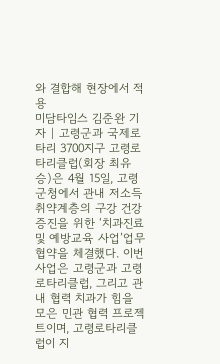와 결합해 현장에서 적용
미담타임스 김준완 기자 | 고령군과 국제로타리 3700지구 고령로타리클럽(회장 최유승)은 4월 15일, 고령군청에서 관내 저소득 취약계층의 구강 건강 증진을 위한 ‘치과진료 및 예방교육 사업’업무 협약을 체결했다. 이번 사업은 고령군과 고령로타리클럽, 그리고 관내 협력 치과가 힘을 모은 민관 협력 프로젝트이며, 고령로타리클럽이 지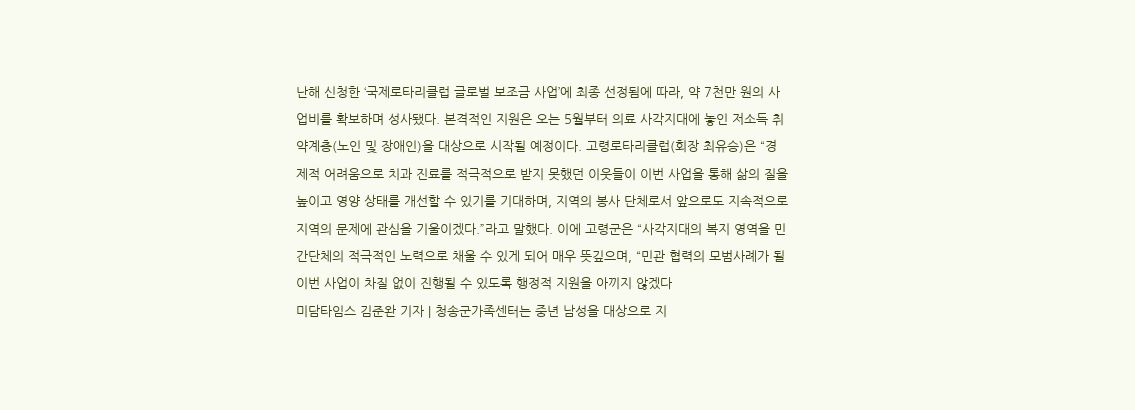난해 신청한 ‘국제로타리클럽 글로벌 보조금 사업’에 최종 선정됨에 따라, 약 7천만 원의 사업비를 확보하며 성사됐다. 본격적인 지원은 오는 5월부터 의료 사각지대에 놓인 저소득 취약계층(노인 및 장애인)을 대상으로 시작될 예정이다. 고령로타리클럽(회장 최유승)은 “경제적 어려움으로 치과 진료를 적극적으로 받지 못했던 이웃들이 이번 사업을 통해 삶의 질을 높이고 영양 상태를 개선할 수 있기를 기대하며, 지역의 봉사 단체로서 앞으로도 지속적으로 지역의 문제에 관심을 기울이겠다.”라고 말했다. 이에 고령군은 “사각지대의 복지 영역을 민간단체의 적극적인 노력으로 채울 수 있게 되어 매우 뜻깊으며, “민관 협력의 모범사례가 될 이번 사업이 차질 없이 진행될 수 있도록 행정적 지원을 아끼지 않겠다
미담타임스 김준완 기자 | 청송군가족센터는 중년 남성을 대상으로 지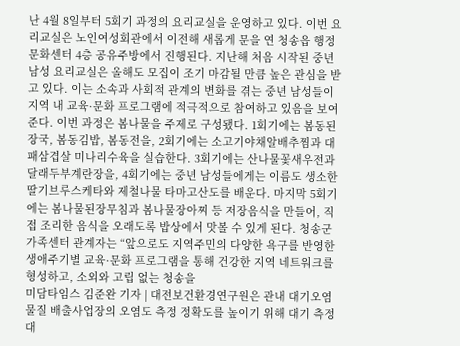난 4월 8일부터 5회기 과정의 요리교실을 운영하고 있다. 이번 요리교실은 노인여성회관에서 이전해 새롭게 문을 연 청송읍 행정문화센터 4층 공유주방에서 진행된다. 지난해 처음 시작된 중년 남성 요리교실은 올해도 모집이 조기 마감될 만큼 높은 관심을 받고 있다. 이는 소속과 사회적 관계의 변화를 겪는 중년 남성들이 지역 내 교육·문화 프로그램에 적극적으로 참여하고 있음을 보여준다. 이번 과정은 봄나물을 주제로 구성됐다. 1회기에는 봄동된장국, 봄동김밥, 봄동전을, 2회기에는 소고기야채알배추찜과 대패삼겹살 미나리수육을 실습한다. 3회기에는 산나물꽃새우전과 달래두부계란장을, 4회기에는 중년 남성들에게는 이름도 생소한 딸기브루스케타와 제철나물 타마고산도를 배운다. 마지막 5회기에는 봄나물된장무침과 봄나물장아찌 등 저장음식을 만들어, 직접 조리한 음식을 오래도록 밥상에서 맛볼 수 있게 된다. 청송군가족센터 관계자는 “앞으로도 지역주민의 다양한 욕구를 반영한 생애주기별 교육·문화 프로그램을 통해 건강한 지역 네트워크를 형성하고, 소외와 고립 없는 청송을
미담타임스 김준완 기자 | 대전보건환경연구원은 관내 대기오염물질 배출사업장의 오염도 측정 정확도를 높이기 위해 대기 측정대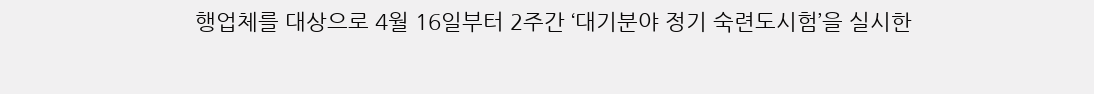행업체를 대상으로 4월 16일부터 2주간 ‘대기분야 정기 숙련도시험’을 실시한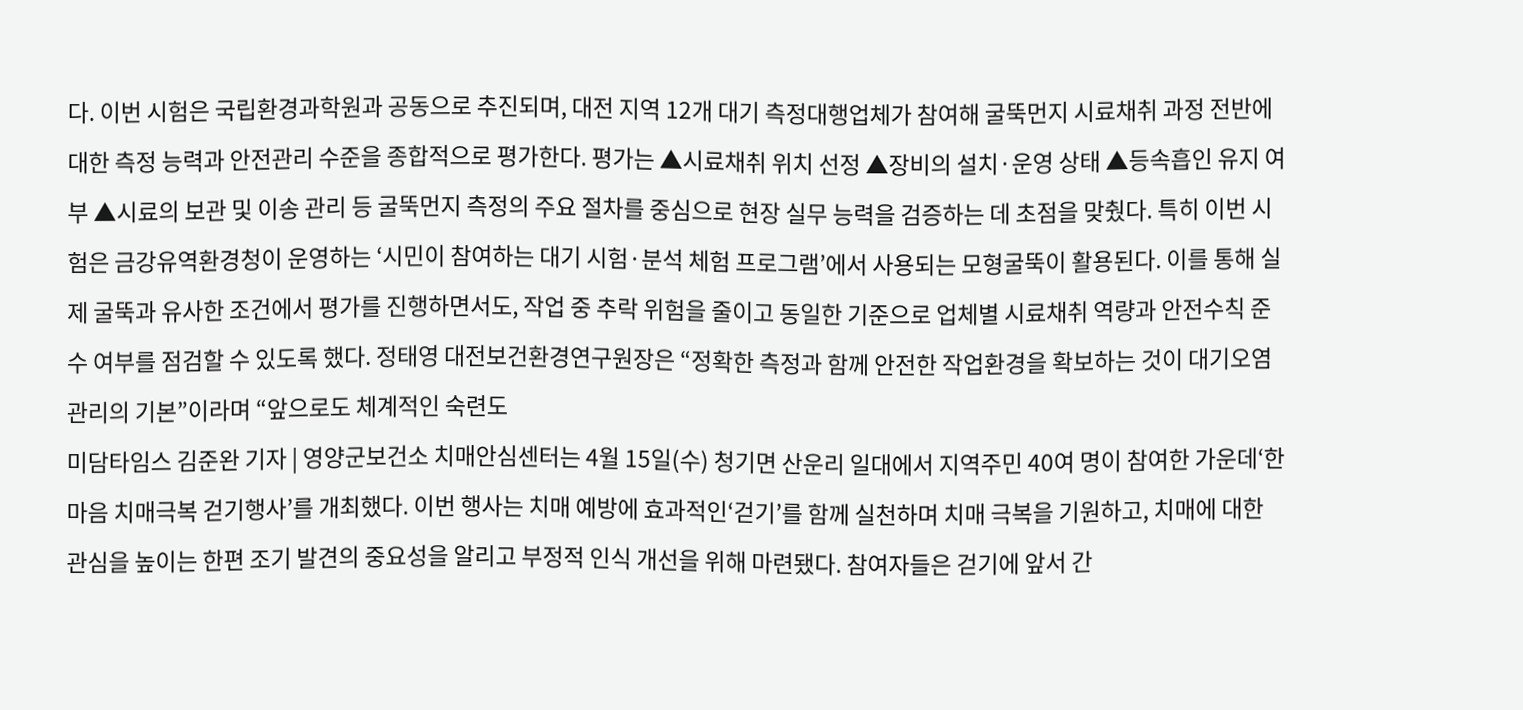다. 이번 시험은 국립환경과학원과 공동으로 추진되며, 대전 지역 12개 대기 측정대행업체가 참여해 굴뚝먼지 시료채취 과정 전반에 대한 측정 능력과 안전관리 수준을 종합적으로 평가한다. 평가는 ▲시료채취 위치 선정 ▲장비의 설치·운영 상태 ▲등속흡인 유지 여부 ▲시료의 보관 및 이송 관리 등 굴뚝먼지 측정의 주요 절차를 중심으로 현장 실무 능력을 검증하는 데 초점을 맞췄다. 특히 이번 시험은 금강유역환경청이 운영하는 ‘시민이 참여하는 대기 시험·분석 체험 프로그램’에서 사용되는 모형굴뚝이 활용된다. 이를 통해 실제 굴뚝과 유사한 조건에서 평가를 진행하면서도, 작업 중 추락 위험을 줄이고 동일한 기준으로 업체별 시료채취 역량과 안전수칙 준수 여부를 점검할 수 있도록 했다. 정태영 대전보건환경연구원장은 “정확한 측정과 함께 안전한 작업환경을 확보하는 것이 대기오염 관리의 기본”이라며 “앞으로도 체계적인 숙련도
미담타임스 김준완 기자 | 영양군보건소 치매안심센터는 4월 15일(수) 청기면 산운리 일대에서 지역주민 40여 명이 참여한 가운데‘한마음 치매극복 걷기행사’를 개최했다. 이번 행사는 치매 예방에 효과적인‘걷기’를 함께 실천하며 치매 극복을 기원하고, 치매에 대한 관심을 높이는 한편 조기 발견의 중요성을 알리고 부정적 인식 개선을 위해 마련됐다. 참여자들은 걷기에 앞서 간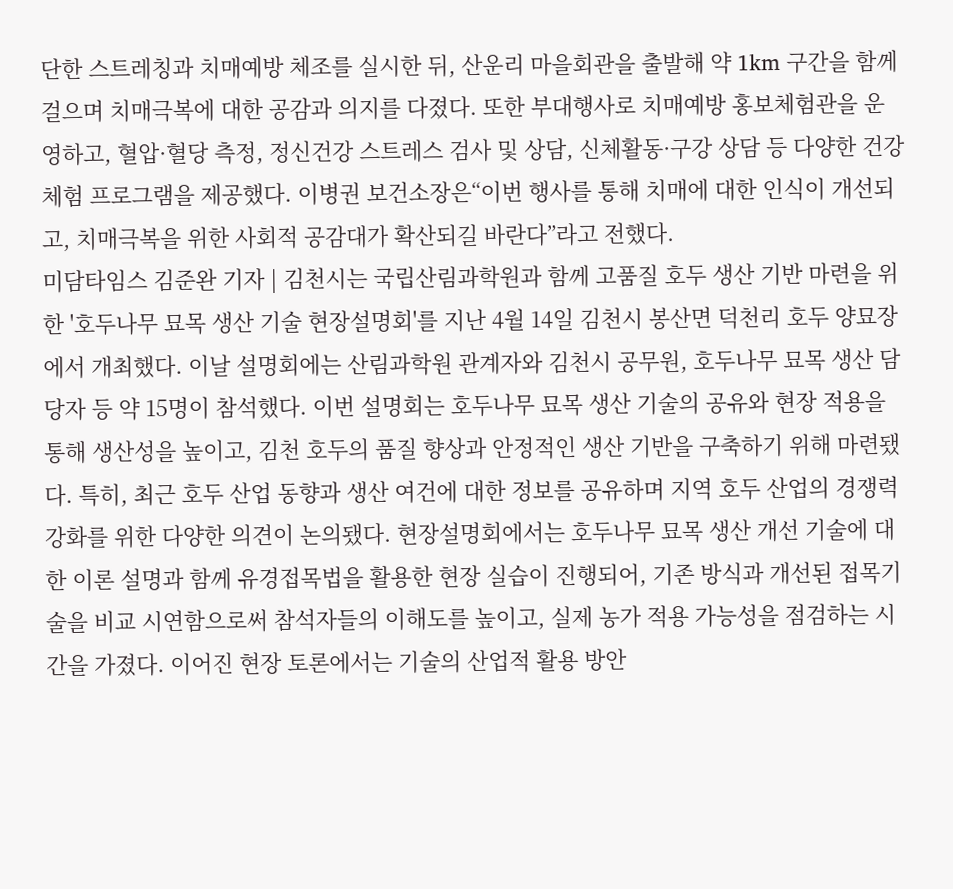단한 스트레칭과 치매예방 체조를 실시한 뒤, 산운리 마을회관을 출발해 약 1km 구간을 함께 걸으며 치매극복에 대한 공감과 의지를 다졌다. 또한 부대행사로 치매예방 홍보체험관을 운영하고, 혈압·혈당 측정, 정신건강 스트레스 검사 및 상담, 신체활동·구강 상담 등 다양한 건강체험 프로그램을 제공했다. 이병권 보건소장은“이번 행사를 통해 치매에 대한 인식이 개선되고, 치매극복을 위한 사회적 공감대가 확산되길 바란다”라고 전했다.
미담타임스 김준완 기자 | 김천시는 국립산림과학원과 함께 고품질 호두 생산 기반 마련을 위한 '호두나무 묘목 생산 기술 현장설명회'를 지난 4월 14일 김천시 봉산면 덕천리 호두 양묘장에서 개최했다. 이날 설명회에는 산림과학원 관계자와 김천시 공무원, 호두나무 묘목 생산 담당자 등 약 15명이 참석했다. 이번 설명회는 호두나무 묘목 생산 기술의 공유와 현장 적용을 통해 생산성을 높이고, 김천 호두의 품질 향상과 안정적인 생산 기반을 구축하기 위해 마련됐다. 특히, 최근 호두 산업 동향과 생산 여건에 대한 정보를 공유하며 지역 호두 산업의 경쟁력 강화를 위한 다양한 의견이 논의됐다. 현장설명회에서는 호두나무 묘목 생산 개선 기술에 대한 이론 설명과 함께 유경접목법을 활용한 현장 실습이 진행되어, 기존 방식과 개선된 접목기술을 비교 시연함으로써 참석자들의 이해도를 높이고, 실제 농가 적용 가능성을 점검하는 시간을 가졌다. 이어진 현장 토론에서는 기술의 산업적 활용 방안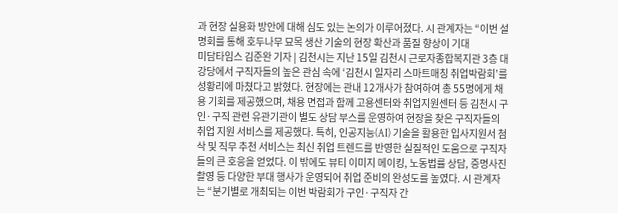과 현장 실용화 방안에 대해 심도 있는 논의가 이루어졌다. 시 관계자는 “이번 설명회를 통해 호두나무 묘목 생산 기술의 현장 확산과 품질 향상이 기대
미담타임스 김준완 기자 | 김천시는 지난 15일 김천시 근로자종합복지관 3층 대강당에서 구직자들의 높은 관심 속에 ‘김천시 일자리 스마트매칭 취업박람회’를 성황리에 마쳤다고 밝혔다. 현장에는 관내 12개사가 참여하여 총 55명에게 채용 기회를 제공했으며, 채용 면접과 함께 고용센터와 취업지원센터 등 김천시 구인·구직 관련 유관기관이 별도 상담 부스를 운영하여 현장을 찾은 구직자들의 취업 지원 서비스를 제공했다. 특히, 인공지능(AI) 기술을 활용한 입사지원서 첨삭 및 직무 추천 서비스는 최신 취업 트렌드를 반영한 실질적인 도움으로 구직자들의 큰 호응을 얻었다. 이 밖에도 뷰티 이미지 메이킹, 노동법률 상담, 증명사진 촬영 등 다양한 부대 행사가 운영되어 취업 준비의 완성도를 높였다. 시 관계자는 “분기별로 개최되는 이번 박람회가 구인·구직자 간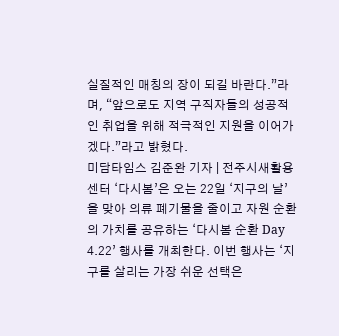실질적인 매칭의 장이 되길 바란다.”라며, “앞으로도 지역 구직자들의 성공적인 취업을 위해 적극적인 지원을 이어가겠다.”라고 밝혔다.
미담타임스 김준완 기자 | 전주시새활용센터 ‘다시봄’은 오는 22일 ‘지구의 날’을 맞아 의류 폐기물을 줄이고 자원 순환의 가치를 공유하는 ‘다시봄 순환 Day 4.22’ 행사를 개최한다. 이번 행사는 ‘지구를 살리는 가장 쉬운 선택은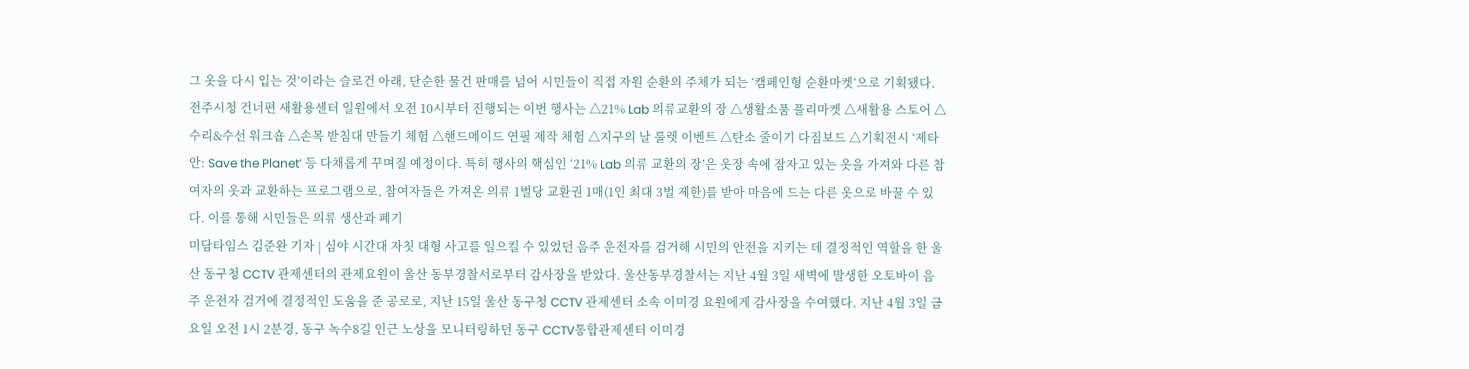그 옷을 다시 입는 것’이라는 슬로건 아래, 단순한 물건 판매를 넘어 시민들이 직접 자원 순환의 주체가 되는 ‘캠페인형 순환마켓’으로 기획됐다. 전주시청 건너편 새활용센터 일원에서 오전 10시부터 진행되는 이번 행사는 △21% Lab 의류교환의 장 △생활소품 플리마켓 △새활용 스토어 △수리&수선 워크숍 △손목 받침대 만들기 체험 △핸드메이드 연필 제작 체험 △지구의 날 룰렛 이벤트 △탄소 줄이기 다짐보드 △기획전시 ‘제타안: Save the Planet’ 등 다채롭게 꾸며질 예정이다. 특히 행사의 핵심인 ‘21% Lab 의류 교환의 장’은 옷장 속에 잠자고 있는 옷을 가져와 다른 참여자의 옷과 교환하는 프로그램으로, 참여자들은 가져온 의류 1벌당 교환권 1매(1인 최대 3벌 제한)를 받아 마음에 드는 다른 옷으로 바꿀 수 있다. 이를 통해 시민들은 의류 생산과 폐기
미담타임스 김준완 기자 | 심야 시간대 자칫 대형 사고를 일으킬 수 있었던 음주 운전자를 검거해 시민의 안전을 지키는 데 결정적인 역할을 한 울산 동구청 CCTV 관제센터의 관제요원이 울산 동부경찰서로부터 감사장을 받았다. 울산동부경찰서는 지난 4월 3일 새벽에 발생한 오토바이 음주 운전자 검거에 결정적인 도움을 준 공로로, 지난 15일 울산 동구청 CCTV 관제센터 소속 이미경 요원에게 감사장을 수여했다. 지난 4월 3일 금요일 오전 1시 2분경, 동구 녹수8길 인근 노상을 모니터링하던 동구 CCTV통합관제센터 이미경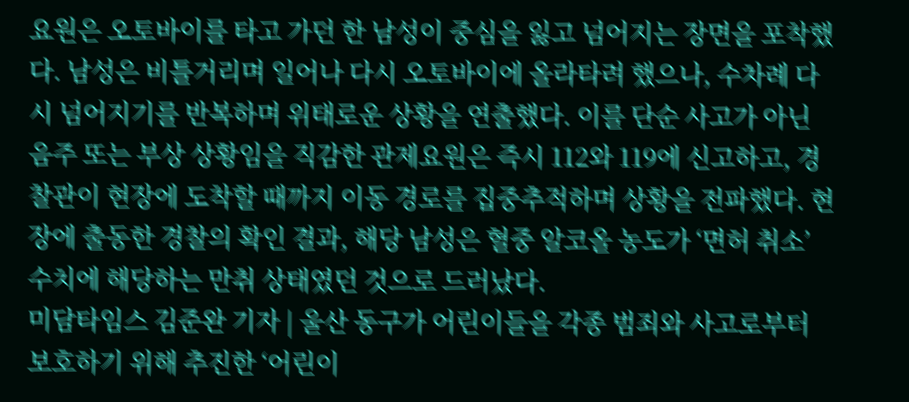요원은 오토바이를 타고 가던 한 남성이 중심을 잃고 넘어지는 장면을 포착했다. 남성은 비틀거리며 일어나 다시 오토바이에 올라타려 했으나, 수차례 다시 넘어지기를 반복하며 위태로운 상황을 연출했다. 이를 단순 사고가 아닌 음주 또는 부상 상황임을 직감한 관제요원은 즉시 112와 119에 신고하고, 경찰관이 현장에 도착할 때까지 이동 경로를 집중추적하며 상황을 전파했다. 현장에 출동한 경찰의 확인 결과, 해당 남성은 혈중 알코올 농도가 ‘면허 취소’ 수치에 해당하는 만취 상태였던 것으로 드러났다.
미담타임스 김준완 기자 | 울산 동구가 어린이들을 각종 범죄와 사고로부터 보호하기 위해 추진한 ‘어린이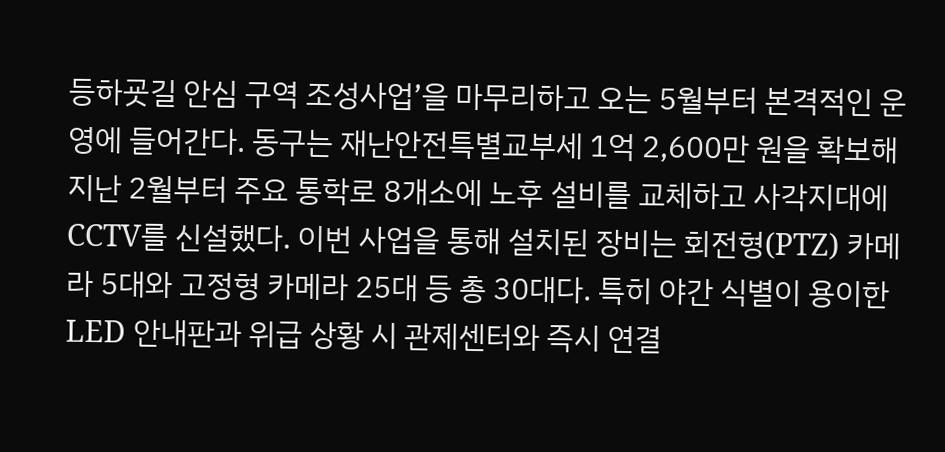등하굣길 안심 구역 조성사업’을 마무리하고 오는 5월부터 본격적인 운영에 들어간다. 동구는 재난안전특별교부세 1억 2,600만 원을 확보해 지난 2월부터 주요 통학로 8개소에 노후 설비를 교체하고 사각지대에 CCTV를 신설했다. 이번 사업을 통해 설치된 장비는 회전형(PTZ) 카메라 5대와 고정형 카메라 25대 등 총 30대다. 특히 야간 식별이 용이한 LED 안내판과 위급 상황 시 관제센터와 즉시 연결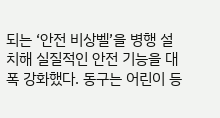되는 ‘안전 비상벨’을 병행 설치해 실질적인 안전 기능을 대폭 강화했다. 동구는 어린이 등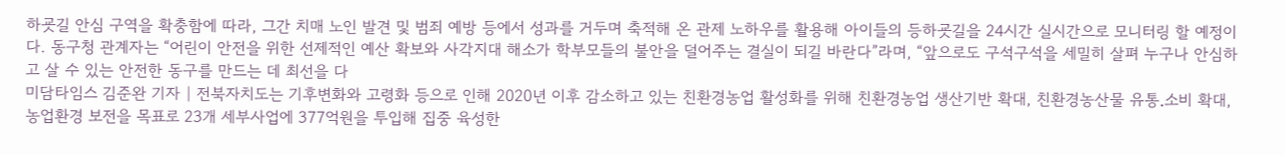하굣길 안심 구역을 확충함에 따라, 그간 치매 노인 발견 및 범죄 예방 등에서 성과를 거두며 축적해 온 관제 노하우를 활용해 아이들의 등하굣길을 24시간 실시간으로 모니터링 할 예정이다. 동구청 관계자는 “어린이 안전을 위한 선제적인 예산 확보와 사각지대 해소가 학부모들의 불안을 덜어주는 결실이 되길 바란다”라며, “앞으로도 구석구석을 세밀히 살펴 누구나 안심하고 살 수 있는 안전한 동구를 만드는 데 최선을 다
미담타임스 김준완 기자 | 전북자치도는 기후변화와 고령화 등으로 인해 2020년 이후 감소하고 있는 친환경농업 활성화를 위해 친환경농업 생산기반 확대, 친환경농산물 유통․소비 확대, 농업환경 보전을 목표로 23개 세부사업에 377억원을 투입해 집중 육성한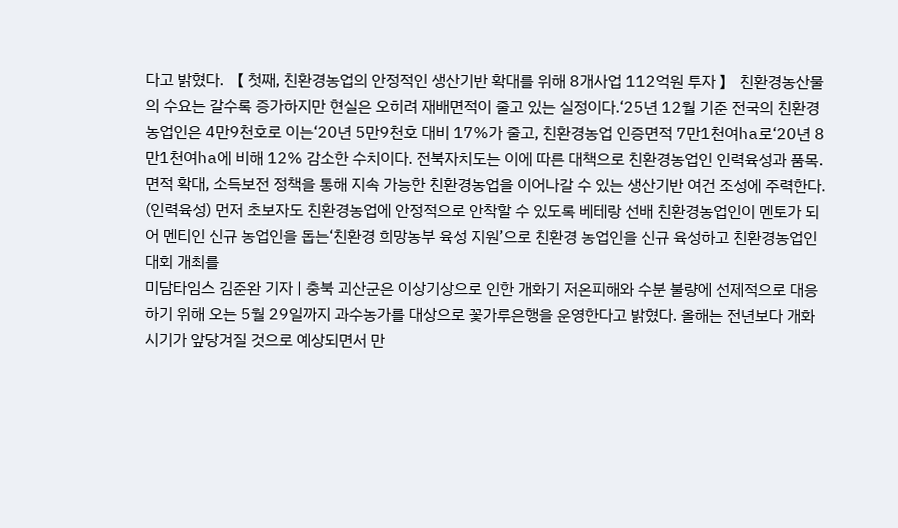다고 밝혔다. 【 첫째, 친환경농업의 안정적인 생산기반 확대를 위해 8개사업 112억원 투자 】 친환경농산물의 수요는 갈수록 증가하지만 현실은 오히려 재배면적이 줄고 있는 실정이다.‘25년 12월 기준 전국의 친환경농업인은 4만9천호로 이는‘20년 5만9천호 대비 17%가 줄고, 친환경농업 인증면적 7만1천여ha로‘20년 8만1천여ha에 비해 12% 감소한 수치이다. 전북자치도는 이에 따른 대책으로 친환경농업인 인력육성과 품목․면적 확대, 소득보전 정책을 통해 지속 가능한 친환경농업을 이어나갈 수 있는 생산기반 여건 조성에 주력한다. (인력육성) 먼저 초보자도 친환경농업에 안정적으로 안착할 수 있도록 베테랑 선배 친환경농업인이 멘토가 되어 멘티인 신규 농업인을 돕는‘친환경 희망농부 육성 지원’으로 친환경 농업인을 신규 육성하고 친환경농업인대회 개최를
미담타임스 김준완 기자 | 충북 괴산군은 이상기상으로 인한 개화기 저온피해와 수분 불량에 선제적으로 대응하기 위해 오는 5월 29일까지 과수농가를 대상으로 꽃가루은행을 운영한다고 밝혔다. 올해는 전년보다 개화 시기가 앞당겨질 것으로 예상되면서 만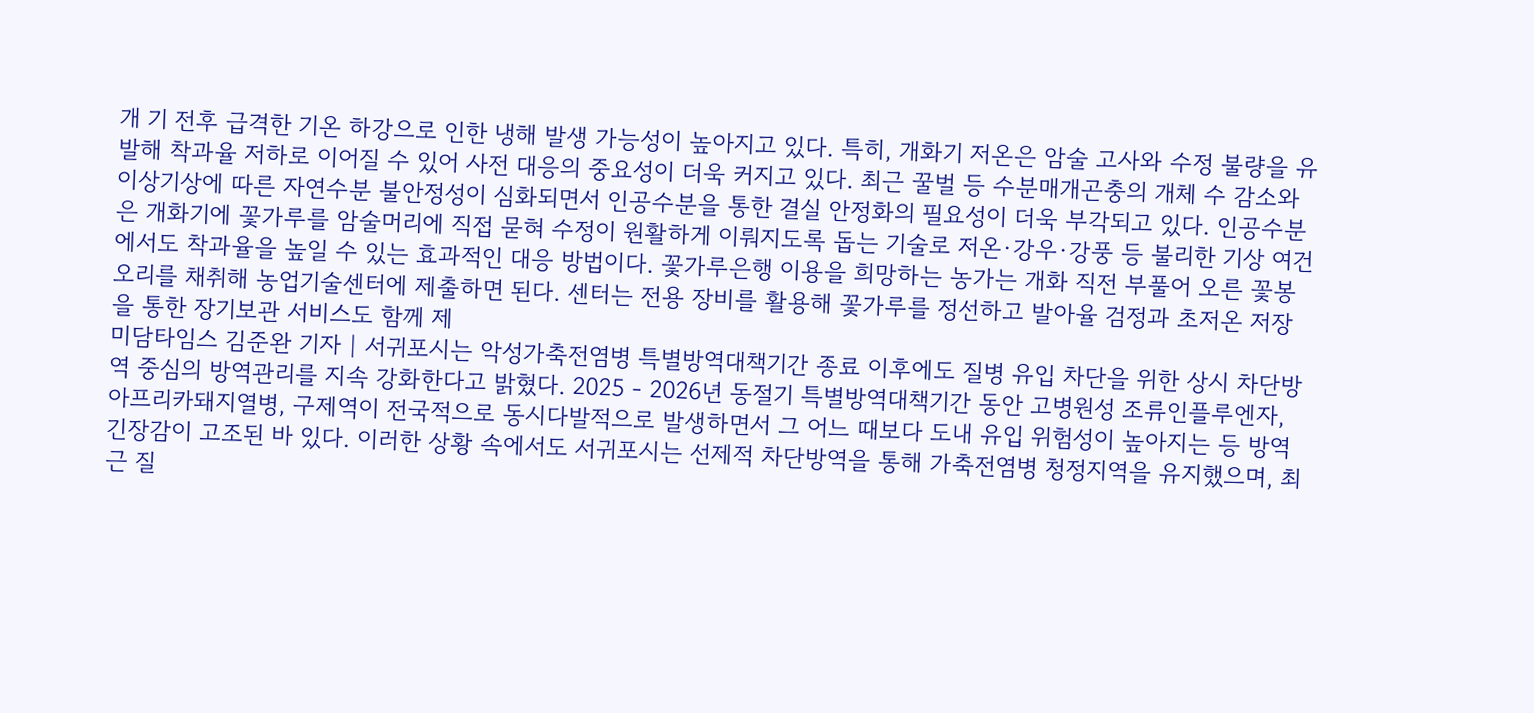개 기 전후 급격한 기온 하강으로 인한 냉해 발생 가능성이 높아지고 있다. 특히, 개화기 저온은 암술 고사와 수정 불량을 유발해 착과율 저하로 이어질 수 있어 사전 대응의 중요성이 더욱 커지고 있다. 최근 꿀벌 등 수분매개곤충의 개체 수 감소와 이상기상에 따른 자연수분 불안정성이 심화되면서 인공수분을 통한 결실 안정화의 필요성이 더욱 부각되고 있다. 인공수분은 개화기에 꽃가루를 암술머리에 직접 묻혀 수정이 원활하게 이뤄지도록 돕는 기술로 저온·강우·강풍 등 불리한 기상 여건에서도 착과율을 높일 수 있는 효과적인 대응 방법이다. 꽃가루은행 이용을 희망하는 농가는 개화 직전 부풀어 오른 꽃봉오리를 채취해 농업기술센터에 제출하면 된다. 센터는 전용 장비를 활용해 꽃가루를 정선하고 발아율 검정과 초저온 저장을 통한 장기보관 서비스도 함께 제
미담타임스 김준완 기자 | 서귀포시는 악성가축전염병 특별방역대책기간 종료 이후에도 질병 유입 차단을 위한 상시 차단방역 중심의 방역관리를 지속 강화한다고 밝혔다. 2025 - 2026년 동절기 특별방역대책기간 동안 고병원성 조류인플루엔자, 아프리카돼지열병, 구제역이 전국적으로 동시다발적으로 발생하면서 그 어느 때보다 도내 유입 위험성이 높아지는 등 방역 긴장감이 고조된 바 있다. 이러한 상황 속에서도 서귀포시는 선제적 차단방역을 통해 가축전염병 청정지역을 유지했으며, 최근 질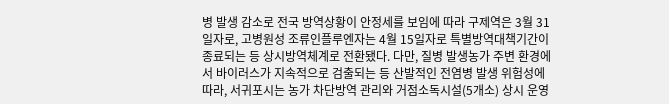병 발생 감소로 전국 방역상황이 안정세를 보임에 따라 구제역은 3월 31일자로, 고병원성 조류인플루엔자는 4월 15일자로 특별방역대책기간이 종료되는 등 상시방역체계로 전환됐다. 다만, 질병 발생농가 주변 환경에서 바이러스가 지속적으로 검출되는 등 산발적인 전염병 발생 위험성에 따라, 서귀포시는 농가 차단방역 관리와 거점소독시설(5개소) 상시 운영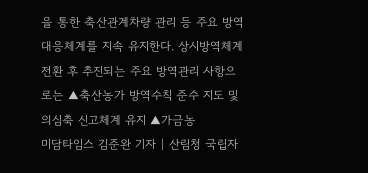을 통한 축산관계차량 관리 등 주요 방역 대응체계를 지속 유지한다. 상시방역체계 전환 후 추진되는 주요 방역관리 사항으로는 ▲축산농가 방역수칙 준수 지도 및 의심축 신고체계 유지 ▲가금농
미담타임스 김준완 기자 | 산림청 국립자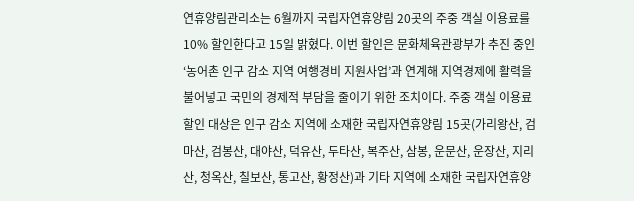연휴양림관리소는 6월까지 국립자연휴양림 20곳의 주중 객실 이용료를 10% 할인한다고 15일 밝혔다. 이번 할인은 문화체육관광부가 추진 중인 ‘농어촌 인구 감소 지역 여행경비 지원사업’과 연계해 지역경제에 활력을 불어넣고 국민의 경제적 부담을 줄이기 위한 조치이다. 주중 객실 이용료 할인 대상은 인구 감소 지역에 소재한 국립자연휴양림 15곳(가리왕산, 검마산, 검봉산, 대야산, 덕유산, 두타산, 복주산, 삼봉, 운문산, 운장산, 지리산, 청옥산, 칠보산, 통고산, 황정산)과 기타 지역에 소재한 국립자연휴양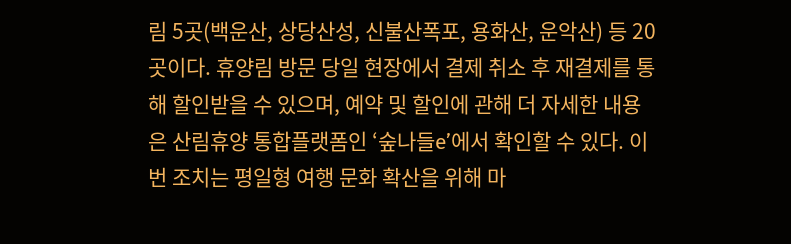림 5곳(백운산, 상당산성, 신불산폭포, 용화산, 운악산) 등 20곳이다. 휴양림 방문 당일 현장에서 결제 취소 후 재결제를 통해 할인받을 수 있으며, 예약 및 할인에 관해 더 자세한 내용은 산림휴양 통합플랫폼인 ‘숲나들e’에서 확인할 수 있다. 이번 조치는 평일형 여행 문화 확산을 위해 마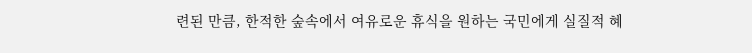련된 만큼, 한적한 숲속에서 여유로운 휴식을 원하는 국민에게 실질적 혜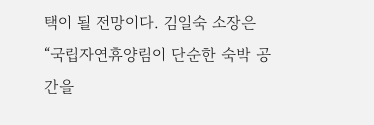택이 될 전망이다. 김일숙 소장은 “국립자연휴양림이 단순한 숙박 공간을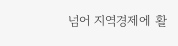넘어 지역경제에 활